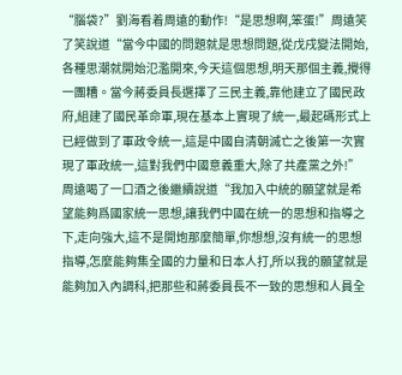“腦袋?”劉海看着周遠的動作!“是思想啊,笨蛋!”周遠笑了笑說道“當今中國的問題就是思想問題,從戊戌變法開始,各種思潮就開始氾濫開來,今天這個思想,明天那個主義,攪得一團糟。當今蔣委員長選擇了三民主義,靠他建立了國民政府,組建了國民革命軍,現在基本上實現了統一,最起碼形式上已經做到了軍政令統一,這是中國自清朝滅亡之後第一次實現了軍政統一,這對我們中國意義重大,除了共產黨之外!”周遠喝了一口酒之後繼續說道“我加入中統的願望就是希望能夠爲國家統一思想,讓我們中國在統一的思想和指導之下,走向強大,這不是開炮那麼簡單,你想想,沒有統一的思想指導,怎麼能夠集全國的力量和日本人打,所以我的願望就是能夠加入內調科,把那些和蔣委員長不一致的思想和人員全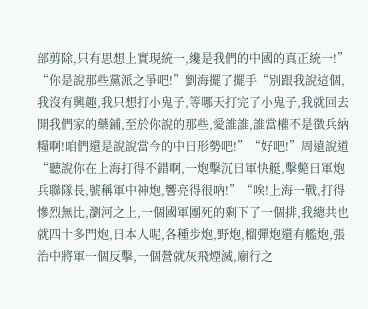部剪除,只有思想上實現統一,纔是我們的中國的真正統一!”
“你是說那些黨派之爭吧!”劉海擺了擺手“別跟我說這個,我沒有興趣,我只想打小鬼子,等哪天打完了小鬼子,我就回去開我們家的藥鋪,至於你說的那些,愛誰誰,誰當權不是徵兵納糧啊!咱們還是說說當今的中日形勢吧!”“好吧!”周遠說道“聽說你在上海打得不錯啊,一炮擊沉日軍快艇,擊斃日軍炮兵聯隊長,號稱軍中神炮,響亮得很吶!”“唉!上海一戰,打得慘烈無比,瀏河之上,一個國軍團死的剩下了一個排,我總共也就四十多門炮,日本人呢,各種步炮,野炮,榴彈炮還有艦炮,張治中將軍一個反擊,一個營就灰飛煙滅,廟行之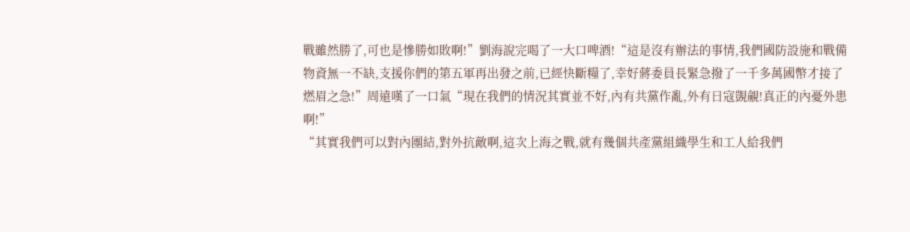戰雖然勝了,可也是慘勝如敗啊!”劉海說完喝了一大口啤酒!“這是沒有辦法的事情,我們國防設施和戰備物資無一不缺,支援你們的第五軍再出發之前,已經快斷糧了,幸好蔣委員長緊急撥了一千多萬國幣才接了燃眉之急!”周遠嘆了一口氣“現在我們的情況其實並不好,內有共黨作亂,外有日寇覬覦!真正的內憂外患啊!”
“其實我們可以對內團結,對外抗敵啊,這次上海之戰,就有幾個共產黨組織學生和工人給我們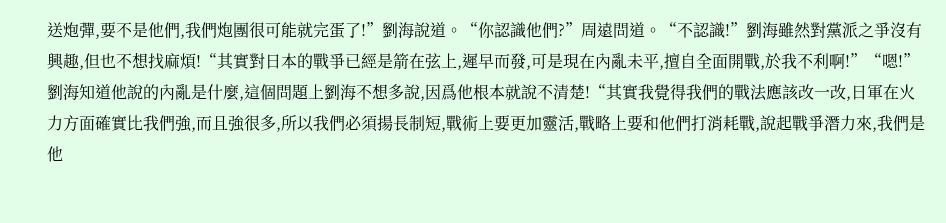送炮彈,要不是他們,我們炮團很可能就完蛋了!”劉海說道。“你認識他們?”周遠問道。“不認識!”劉海雖然對黨派之爭沒有興趣,但也不想找麻煩!“其實對日本的戰爭已經是箭在弦上,遲早而發,可是現在內亂未平,擅自全面開戰,於我不利啊!”“嗯!”劉海知道他說的內亂是什麼,這個問題上劉海不想多說,因爲他根本就說不清楚!“其實我覺得我們的戰法應該改一改,日軍在火力方面確實比我們強,而且強很多,所以我們必須揚長制短,戰術上要更加靈活,戰略上要和他們打消耗戰,說起戰爭潛力來,我們是他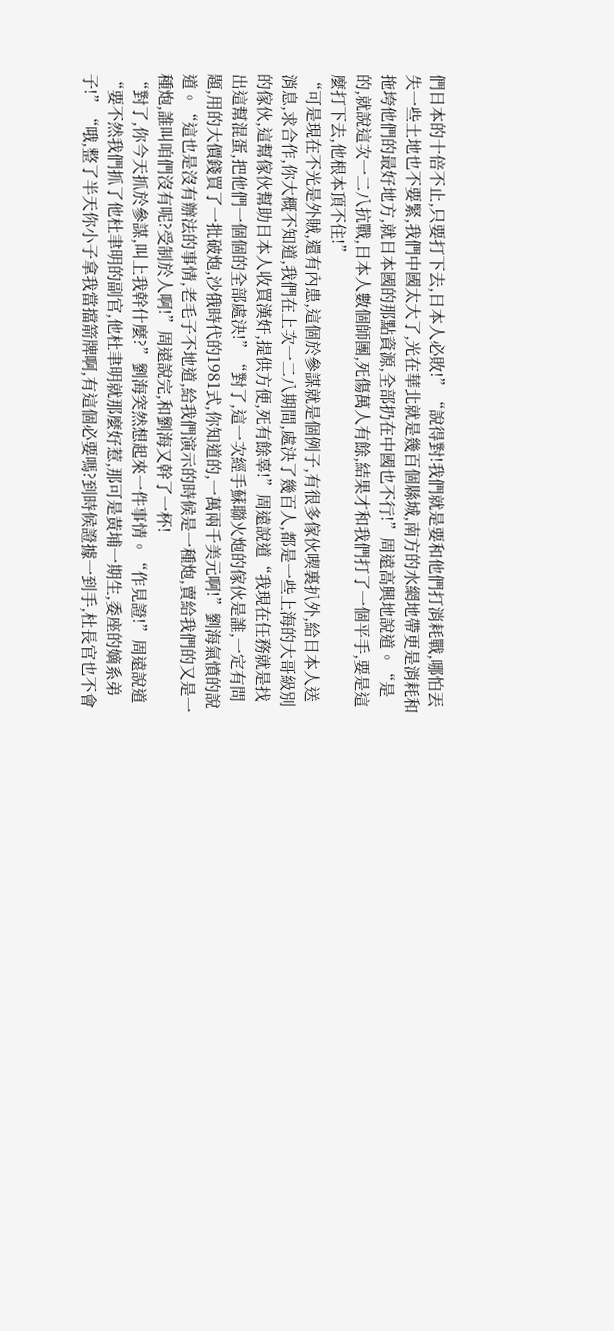們日本的十倍不止,只要打下去,日本人必敗!”“說得對!我們就是要和他們打消耗戰,哪怕丟失一些土地也不要緊,我們中國太大了,光在華北就是幾百個縣城,南方的水網地帶更是消耗和拖垮他們的最好地方,就日本國的那點資源,全部扔在中國也不行!”周遠高興地說道。“是的,就說這次一二八抗戰,日本人數個師團,死傷萬人有餘,結果才和我們打了一個平手,要是這麼打下去,他根本頂不住!”
“可是現在不光是外賊,還有內患,這個於參謀就是個例子,有很多傢伙喫裏扒外,給日本人送消息,求合作,你大概不知道,我們在上次一二八期間,處決了幾百人,都是一些上海的大哥級別的傢伙,這幫傢伙幫助日本人收買漢奸,提供方便,死有餘辜!”周遠說道“我現在任務就是找出這幫混蛋,把他們一個個的全部處決!”“對了,這一次經手蘇聯火炮的傢伙是誰,一定有問題,用的大價錢買了一批破炮,沙俄時代的1981式,你知道的,一萬兩千美元啊!”劉海氣憤的說道。“這也是沒有辦法的事情,老毛子不地道,給我們演示的時候是一種炮,賣給我們的又是一種炮,誰叫咱們沒有呢?受制於人啊!”周遠說完,和劉海又幹了一杯!
“對了,你今天抓於參謀,叫上我幹什麼?”劉海突然想起來一件事情。“作見證!”周遠說道“要不然我們抓了他杜聿明的副官,他杜聿明就那麼好惹,那可是黃埔一期生,委座的嫡系弟子!”“哦,整了半天你小子拿我當擋箭牌啊,有這個必要嗎?到時候證據一到手,杜長官也不會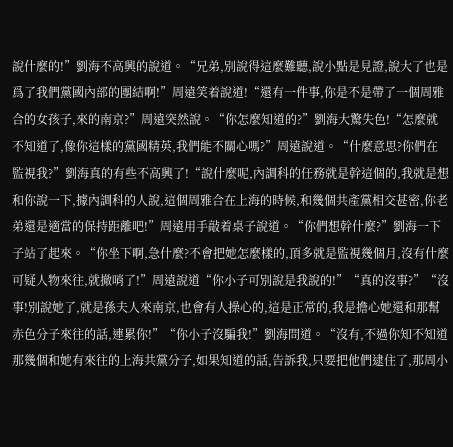說什麼的!”劉海不高興的說道。“兄弟,別說得這麼難聽,說小點是見證,說大了也是爲了我們黨國內部的團結啊!”周遠笑着說道!“還有一件事,你是不是帶了一個周雅合的女孩子,來的南京?”周遠突然說。“你怎麼知道的?”劉海大驚失色!“怎麼就不知道了,像你這樣的黨國精英,我們能不關心嗎?”周遠說道。“什麼意思?你們在監視我?”劉海真的有些不高興了!“說什麼呢,內調科的任務就是幹這個的,我就是想和你說一下,據內調科的人說,這個周雅合在上海的時候,和幾個共產黨相交甚密,你老弟還是適當的保持距離吧!”周遠用手敲着桌子說道。“你們想幹什麼?”劉海一下子站了起來。“你坐下啊,急什麼?不會把她怎麼樣的,頂多就是監視幾個月,沒有什麼可疑人物來往,就撤哨了!”周遠說道“你小子可別說是我說的!”“真的沒事?”“沒事!別說她了,就是孫夫人來南京,也會有人操心的,這是正常的,我是擔心她還和那幫赤色分子來往的話,連累你!”“你小子沒騙我!”劉海問道。“沒有,不過你知不知道那幾個和她有來往的上海共黨分子,如果知道的話,告訴我,只要把他們逮住了,那周小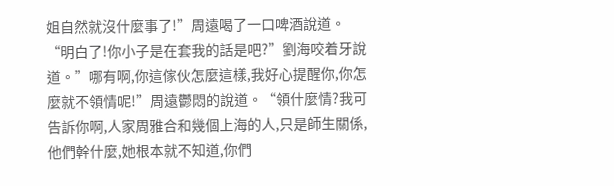姐自然就沒什麼事了!”周遠喝了一口啤酒說道。
“明白了!你小子是在套我的話是吧?”劉海咬着牙說道。”哪有啊,你這傢伙怎麼這樣,我好心提醒你,你怎麼就不領情呢!”周遠鬱悶的說道。“領什麼情?我可告訴你啊,人家周雅合和幾個上海的人,只是師生關係,他們幹什麼,她根本就不知道,你們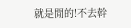就是閒的!不去幹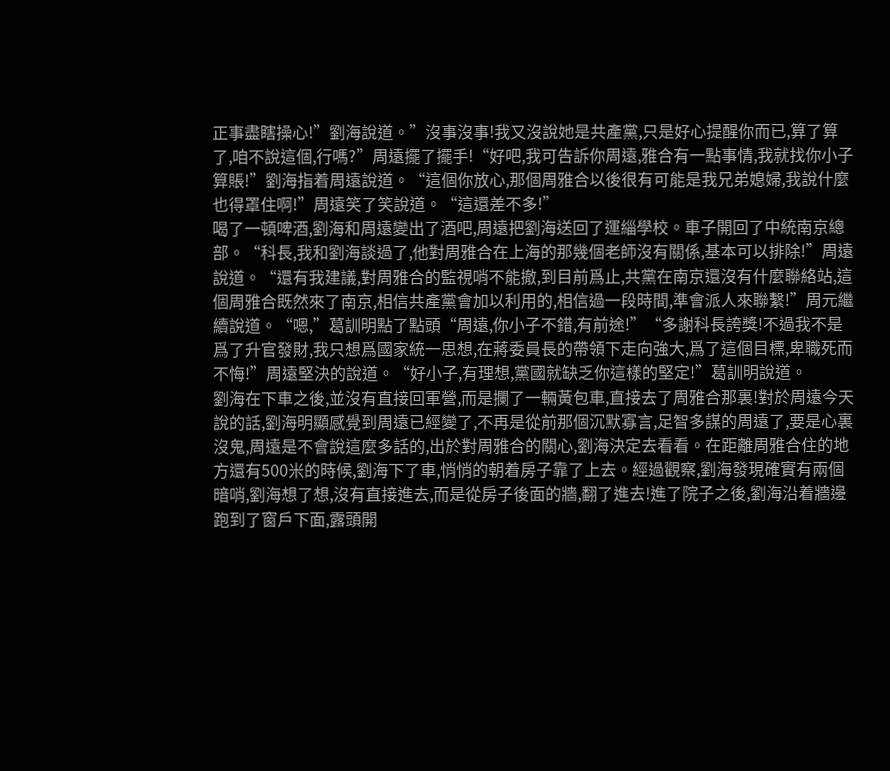正事盡瞎操心!”劉海說道。”沒事沒事!我又沒說她是共產黨,只是好心提醒你而已,算了算了,咱不說這個,行嗎?”周遠擺了擺手!“好吧,我可告訴你周遠,雅合有一點事情,我就找你小子算賬!”劉海指着周遠說道。“這個你放心,那個周雅合以後很有可能是我兄弟媳婦,我說什麼也得罩住啊!”周遠笑了笑說道。“這還差不多!”
喝了一頓啤酒,劉海和周遠變出了酒吧,周遠把劉海送回了運緇學校。車子開回了中統南京總部。“科長,我和劉海談過了,他對周雅合在上海的那幾個老師沒有關係,基本可以排除!”周遠說道。“還有我建議,對周雅合的監視哨不能撤,到目前爲止,共黨在南京還沒有什麼聯絡站,這個周雅合既然來了南京,相信共產黨會加以利用的,相信過一段時間,準會派人來聯繫!”周元繼續說道。“嗯,”葛訓明點了點頭“周遠,你小子不錯,有前途!”“多謝科長誇獎!不過我不是爲了升官發財,我只想爲國家統一思想,在蔣委員長的帶領下走向強大,爲了這個目標,卑職死而不悔!”周遠堅決的說道。“好小子,有理想,黨國就缺乏你這樣的堅定!”葛訓明說道。
劉海在下車之後,並沒有直接回軍營,而是攔了一輛黃包車,直接去了周雅合那裏!對於周遠今天說的話,劉海明顯感覺到周遠已經變了,不再是從前那個沉默寡言,足智多謀的周遠了,要是心裏沒鬼,周遠是不會說這麼多話的,出於對周雅合的關心,劉海決定去看看。在距離周雅合住的地方還有500米的時候,劉海下了車,悄悄的朝着房子靠了上去。經過觀察,劉海發現確實有兩個暗哨,劉海想了想,沒有直接進去,而是從房子後面的牆,翻了進去!進了院子之後,劉海沿着牆邊跑到了窗戶下面,露頭開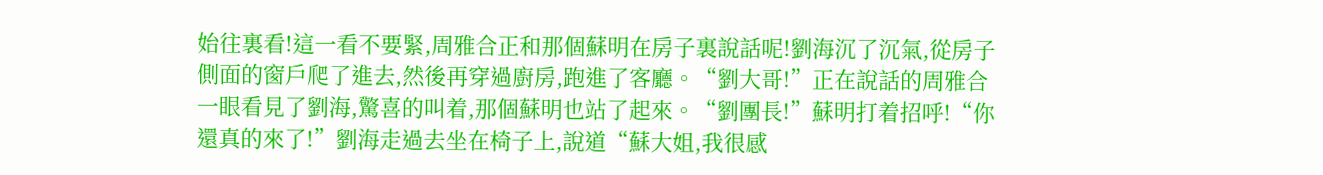始往裏看!這一看不要緊,周雅合正和那個蘇明在房子裏說話呢!劉海沉了沉氣,從房子側面的窗戶爬了進去,然後再穿過廚房,跑進了客廳。“劉大哥!”正在說話的周雅合一眼看見了劉海,驚喜的叫着,那個蘇明也站了起來。“劉團長!”蘇明打着招呼!“你還真的來了!”劉海走過去坐在椅子上,說道“蘇大姐,我很感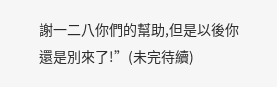謝一二八你們的幫助,但是以後你還是別來了!”(未完待續)